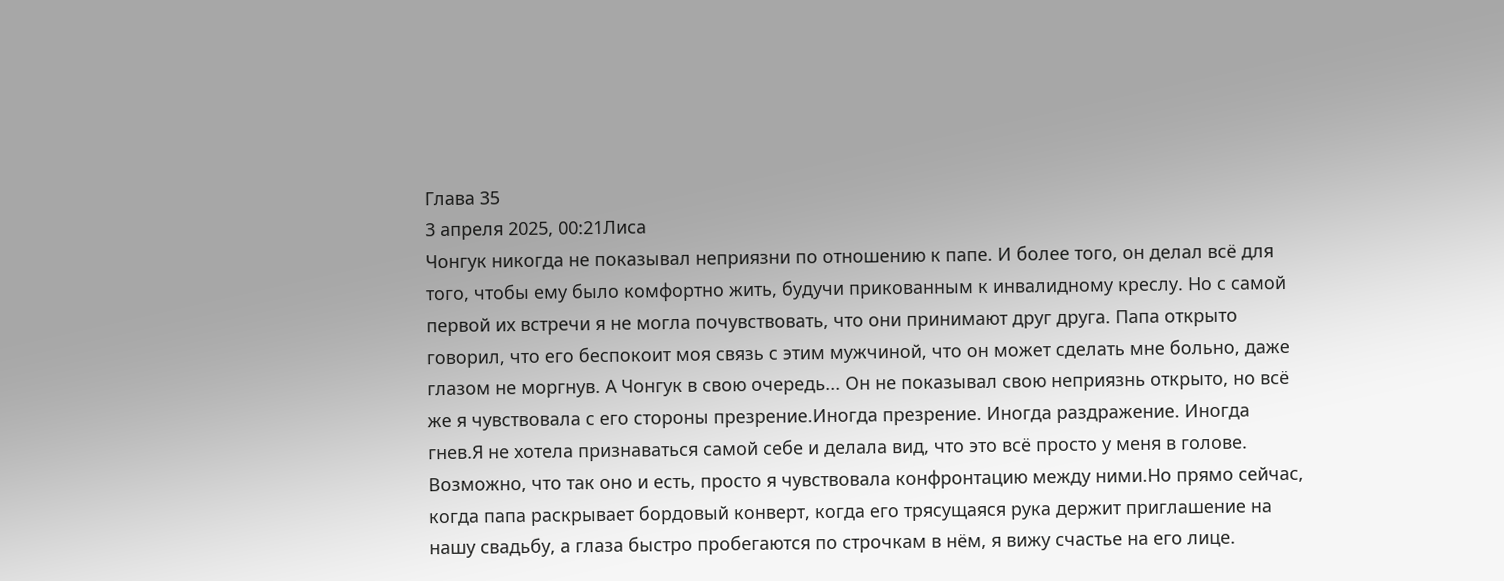Глава 35
3 апреля 2025, 00:21Лиса
Чонгук никогда не показывал неприязни по отношению к папе. И более того, он делал всё для того, чтобы ему было комфортно жить, будучи прикованным к инвалидному креслу. Но с самой первой их встречи я не могла почувствовать, что они принимают друг друга. Папа открыто говорил, что его беспокоит моя связь с этим мужчиной, что он может сделать мне больно, даже глазом не моргнув. А Чонгук в свою очередь... Он не показывал свою неприязнь открыто, но всё же я чувствовала с его стороны презрение.Иногда презрение. Иногда раздражение. Иногда гнев.Я не хотела признаваться самой себе и делала вид, что это всё просто у меня в голове. Возможно, что так оно и есть, просто я чувствовала конфронтацию между ними.Но прямо сейчас, когда папа раскрывает бордовый конверт, когда его трясущаяся рука держит приглашение на нашу свадьбу, а глаза быстро пробегаются по строчкам в нём, я вижу счастье на его лице.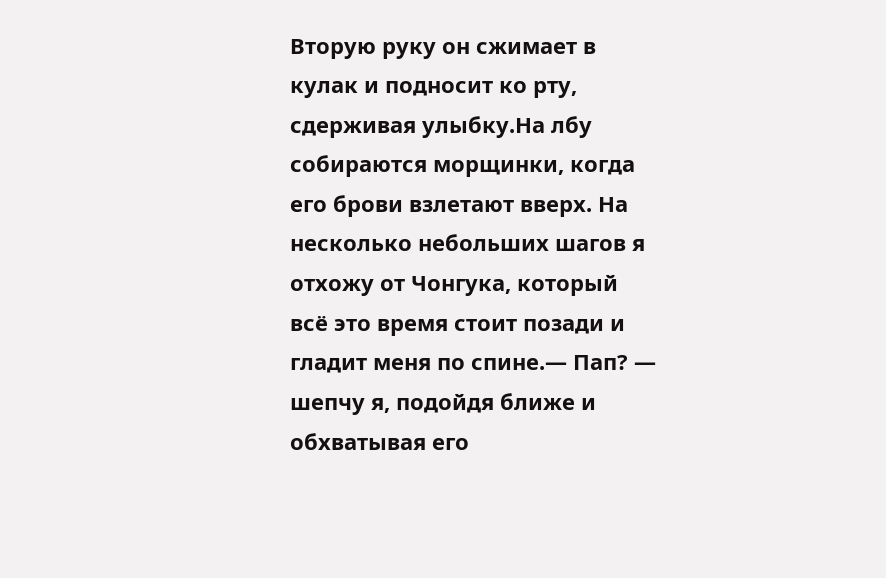Вторую руку он сжимает в кулак и подносит ко рту, сдерживая улыбку.На лбу собираются морщинки, когда его брови взлетают вверх. На несколько небольших шагов я отхожу от Чонгука, который всё это время стоит позади и гладит меня по спине.— Пап? — шепчу я, подойдя ближе и обхватывая его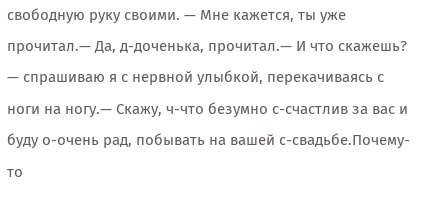свободную руку своими. — Мне кажется, ты уже прочитал.— Да, д-доченька, прочитал.— И что скажешь? — спрашиваю я с нервной улыбкой, перекачиваясь с ноги на ногу.— Скажу, ч-что безумно с-счастлив за вас и буду о-очень рад, побывать на вашей с-свадьбе.Почему-то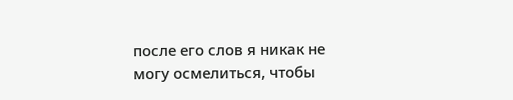после его слов я никак не могу осмелиться, чтобы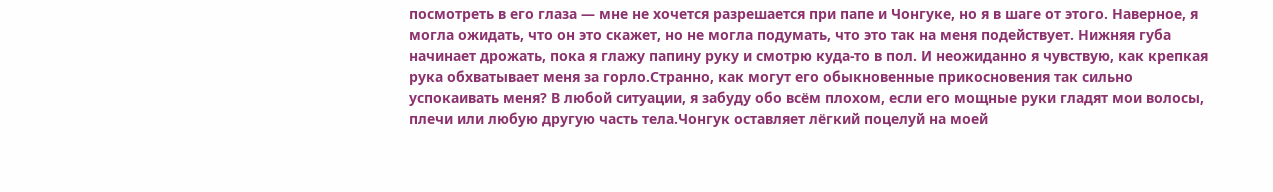посмотреть в его глаза — мне не хочется разрешается при папе и Чонгуке, но я в шаге от этого. Наверное, я могла ожидать, что он это скажет, но не могла подумать, что это так на меня подействует. Нижняя губа начинает дрожать, пока я глажу папину руку и смотрю куда-то в пол. И неожиданно я чувствую, как крепкая рука обхватывает меня за горло.Странно, как могут его обыкновенные прикосновения так сильно успокаивать меня? В любой ситуации, я забуду обо всём плохом, если его мощные руки гладят мои волосы, плечи или любую другую часть тела.Чонгук оставляет лёгкий поцелуй на моей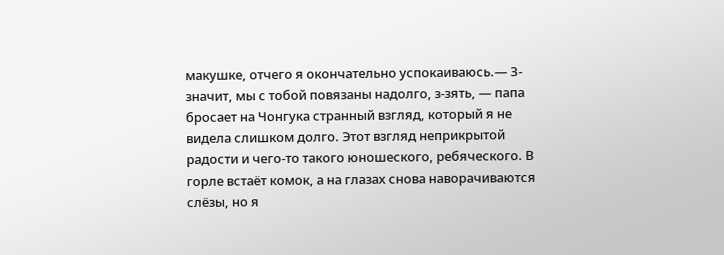макушке, отчего я окончательно успокаиваюсь.— З-значит, мы с тобой повязаны надолго, з-зять, — папа бросает на Чонгука странный взгляд, который я не видела слишком долго. Этот взгляд неприкрытой радости и чего-то такого юношеского, ребяческого. В горле встаёт комок, а на глазах снова наворачиваются слёзы, но я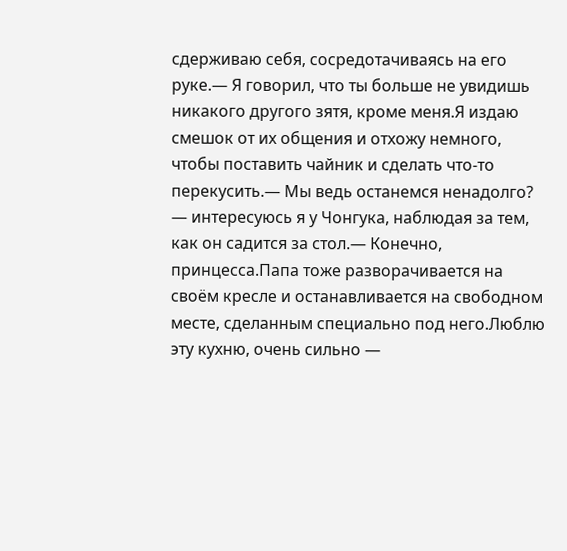сдерживаю себя, сосредотачиваясь на его руке.— Я говорил, что ты больше не увидишь никакого другого зятя, кроме меня.Я издаю смешок от их общения и отхожу немного, чтобы поставить чайник и сделать что-то перекусить.— Мы ведь останемся ненадолго? — интересуюсь я у Чонгука, наблюдая за тем, как он садится за стол.— Конечно, принцесса.Папа тоже разворачивается на своём кресле и останавливается на свободном месте, сделанным специально под него.Люблю эту кухню, очень сильно —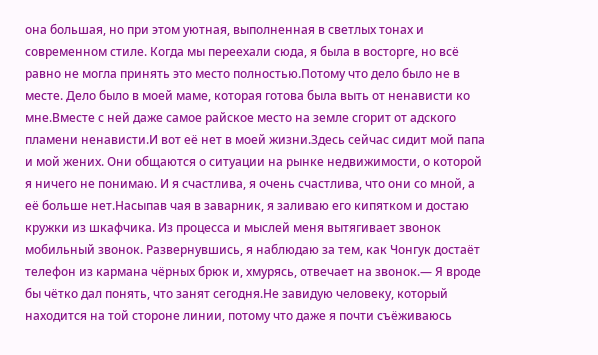она большая, но при этом уютная, выполненная в светлых тонах и современном стиле. Когда мы переехали сюда, я была в восторге, но всё равно не могла принять это место полностью.Потому что дело было не в месте. Дело было в моей маме, которая готова была выть от ненависти ко мне.Вместе с ней даже самое райское место на земле сгорит от адского пламени ненависти.И вот её нет в моей жизни.Здесь сейчас сидит мой папа и мой жених. Они общаются о ситуации на рынке недвижимости, о которой я ничего не понимаю. И я счастлива, я очень счастлива, что они со мной, а её больше нет.Насыпав чая в заварник, я заливаю его кипятком и достаю кружки из шкафчика. Из процесса и мыслей меня вытягивает звонок мобильный звонок. Развернувшись, я наблюдаю за тем, как Чонгук достаёт телефон из кармана чёрных брюк и, хмурясь, отвечает на звонок.— Я вроде бы чётко дал понять, что занят сегодня.Не завидую человеку, который находится на той стороне линии, потому что даже я почти съёживаюсь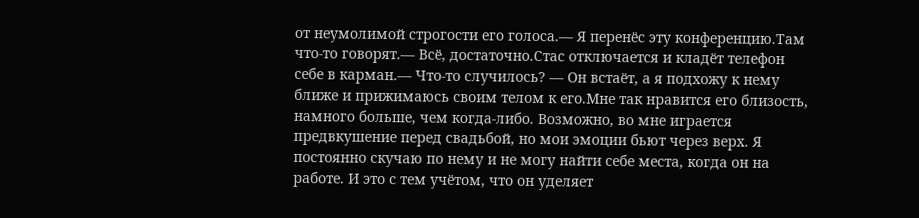от неумолимой строгости его голоса.— Я перенёс эту конференцию.Там что-то говорят.— Всё, достаточно.Стас отключается и кладёт телефон себе в карман.— Что-то случилось? — Он встаёт, а я подхожу к нему ближе и прижимаюсь своим телом к его.Мне так нравится его близость, намного больше, чем когда-либо. Возможно, во мне играется предвкушение перед свадьбой, но мои эмоции бьют через верх. Я постоянно скучаю по нему и не могу найти себе места, когда он на работе. И это с тем учётом, что он уделяет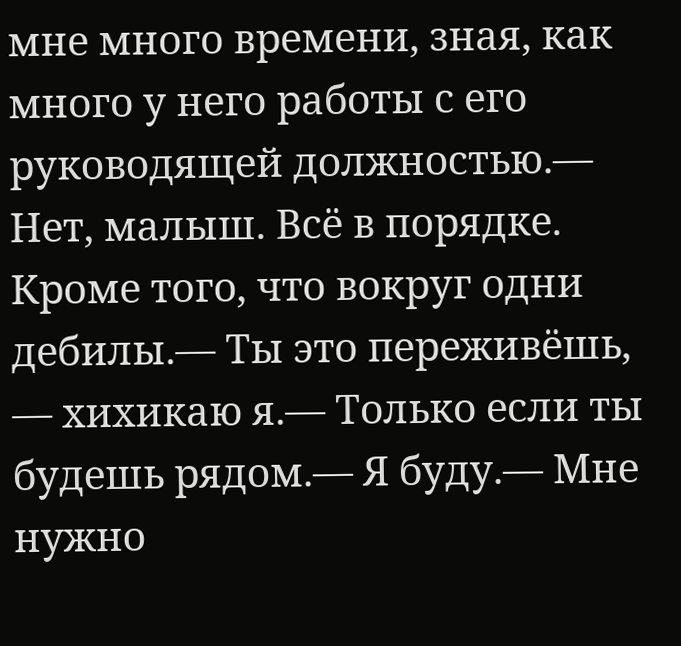мне много времени, зная, как много у него работы с его руководящей должностью.— Нет, малыш. Всё в порядке. Кроме того, что вокруг одни дебилы.— Ты это переживёшь, — хихикаю я.— Только если ты будешь рядом.— Я буду.— Мне нужно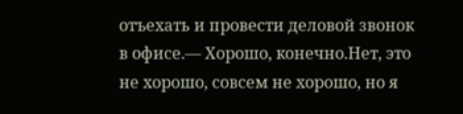отъехать и провести деловой звонок в офисе.— Хорошо, конечно.Нет, это не хорошо, совсем не хорошо, но я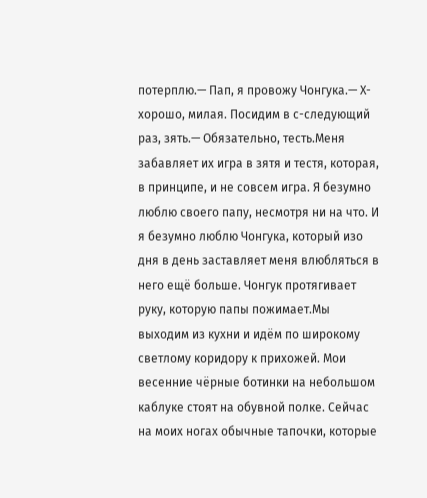потерплю.— Пап, я провожу Чонгука.— Х-хорошо, милая. Посидим в с-следующий раз, зять.— Обязательно, тесть.Меня забавляет их игра в зятя и тестя, которая, в принципе, и не совсем игра. Я безумно люблю своего папу, несмотря ни на что. И я безумно люблю Чонгука, который изо дня в день заставляет меня влюбляться в него ещё больше. Чонгук протягивает руку, которую папы пожимает.Мы выходим из кухни и идём по широкому светлому коридору к прихожей. Мои весенние чёрные ботинки на небольшом каблуке стоят на обувной полке. Сейчас на моих ногах обычные тапочки, которые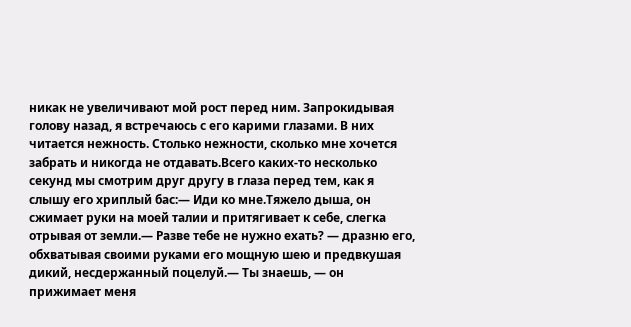никак не увеличивают мой рост перед ним. Запрокидывая голову назад, я встречаюсь с его карими глазами. В них читается нежность. Столько нежности, сколько мне хочется забрать и никогда не отдавать.Всего каких-то несколько секунд мы смотрим друг другу в глаза перед тем, как я слышу его хриплый бас:— Иди ко мне.Тяжело дыша, он сжимает руки на моей талии и притягивает к себе, слегка отрывая от земли.— Разве тебе не нужно ехать? — дразню его, обхватывая своими руками его мощную шею и предвкушая дикий, несдержанный поцелуй.— Ты знаешь, — он прижимает меня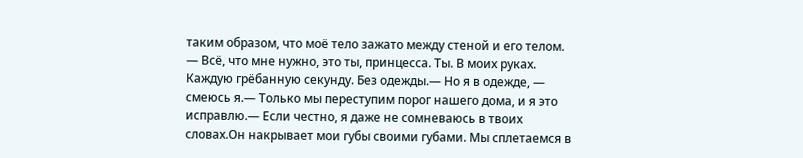таким образом, что моё тело зажато между стеной и его телом. — Всё, что мне нужно, это ты, принцесса. Ты. В моих руках. Каждую грёбанную секунду. Без одежды.— Но я в одежде, — смеюсь я.— Только мы переступим порог нашего дома, и я это исправлю.— Если честно, я даже не сомневаюсь в твоих словах.Он накрывает мои губы своими губами. Мы сплетаемся в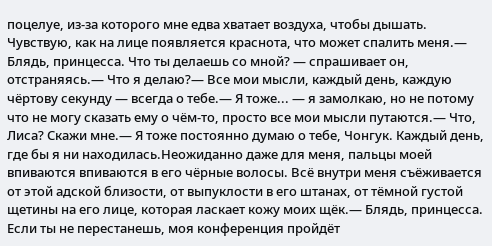поцелуе, из-за которого мне едва хватает воздуха, чтобы дышать. Чувствую, как на лице появляется краснота, что может спалить меня.— Блядь, принцесса. Что ты делаешь со мной? — спрашивает он, отстраняясь.— Что я делаю?— Все мои мысли, каждый день, каждую чёртову секунду — всегда о тебе.— Я тоже... — я замолкаю, но не потому что не могу сказать ему о чём-то, просто все мои мысли путаются.— Что, Лиса? Скажи мне.— Я тоже постоянно думаю о тебе, Чонгук. Каждый день, где бы я ни находилась.Неожиданно даже для меня, пальцы моей впиваются впиваются в его чёрные волосы. Всё внутри меня съёживается от этой адской близости, от выпуклости в его штанах, от тёмной густой щетины на его лице, которая ласкает кожу моих щёк.— Блядь, принцесса. Если ты не перестанешь, моя конференция пройдёт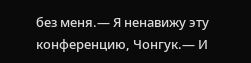без меня.— Я ненавижу эту конференцию, Чонгук.— И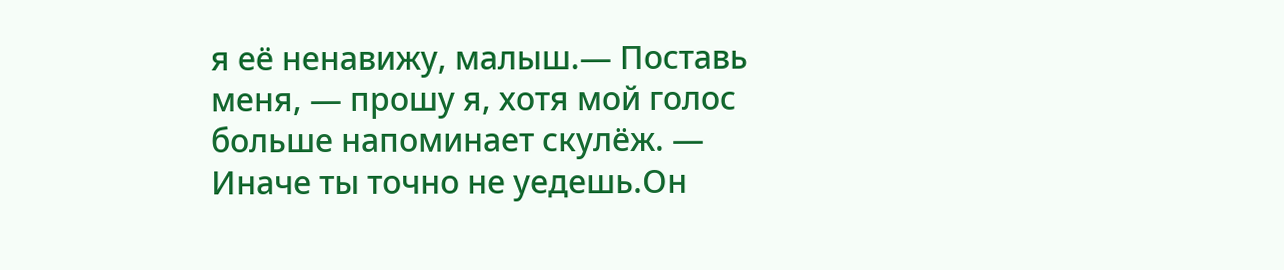я её ненавижу, малыш.— Поставь меня, — прошу я, хотя мой голос больше напоминает скулёж. — Иначе ты точно не уедешь.Он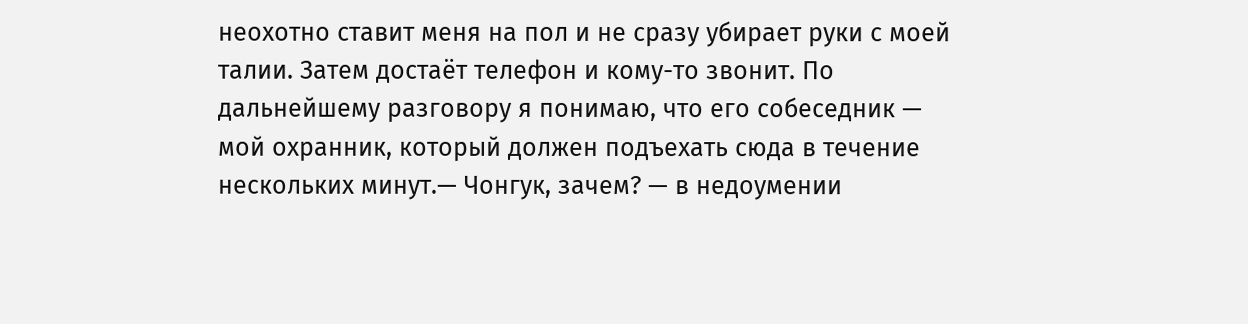неохотно ставит меня на пол и не сразу убирает руки с моей талии. Затем достаёт телефон и кому-то звонит. По дальнейшему разговору я понимаю, что его собеседник — мой охранник, который должен подъехать сюда в течение нескольких минут.— Чонгук, зачем? — в недоумении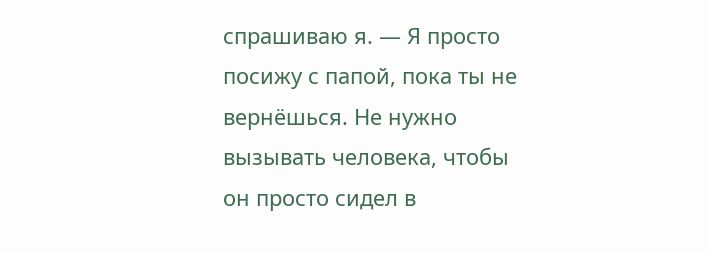спрашиваю я. — Я просто посижу с папой, пока ты не вернёшься. Не нужно вызывать человека, чтобы он просто сидел в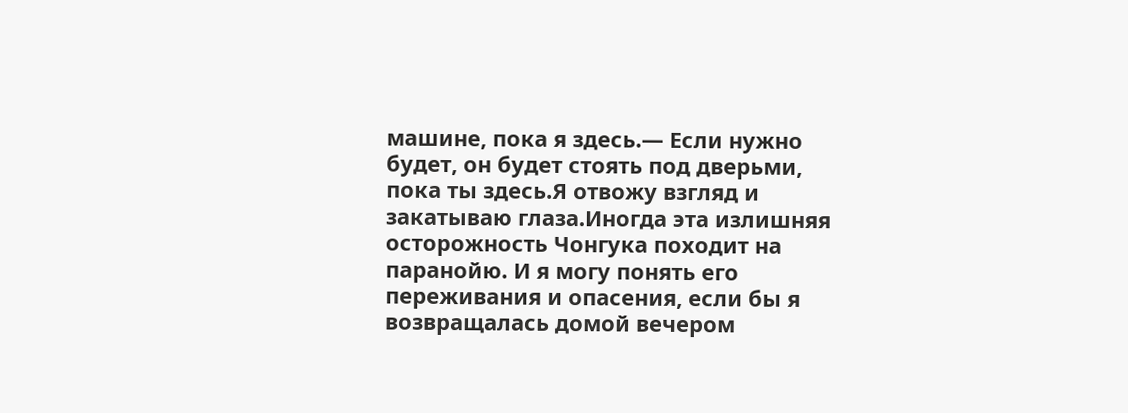машине, пока я здесь.— Если нужно будет, он будет стоять под дверьми, пока ты здесь.Я отвожу взгляд и закатываю глаза.Иногда эта излишняя осторожность Чонгука походит на паранойю. И я могу понять его переживания и опасения, если бы я возвращалась домой вечером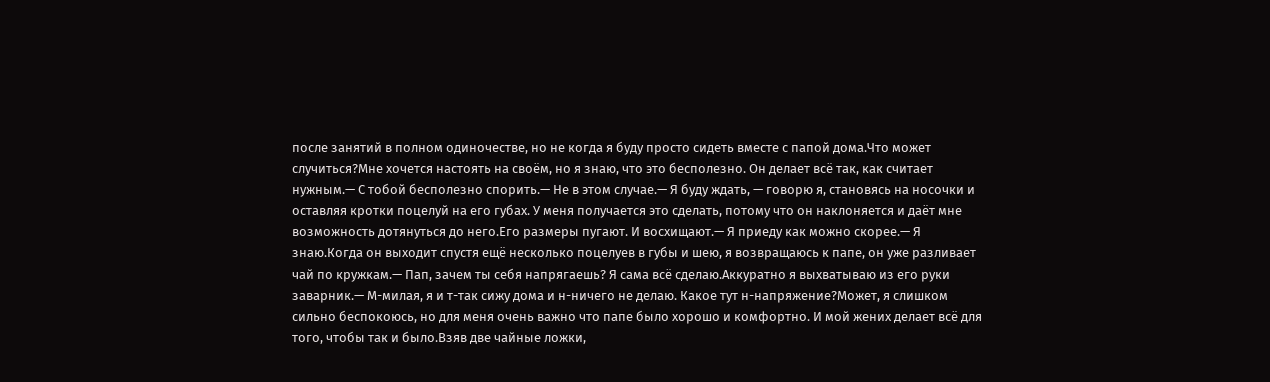после занятий в полном одиночестве, но не когда я буду просто сидеть вместе с папой дома.Что может случиться?Мне хочется настоять на своём, но я знаю, что это бесполезно. Он делает всё так, как считает нужным.— С тобой бесполезно спорить.— Не в этом случае.— Я буду ждать, — говорю я, становясь на носочки и оставляя кротки поцелуй на его губах. У меня получается это сделать, потому что он наклоняется и даёт мне возможность дотянуться до него.Его размеры пугают. И восхищают.— Я приеду как можно скорее.— Я знаю.Когда он выходит спустя ещё несколько поцелуев в губы и шею, я возвращаюсь к папе, он уже разливает чай по кружкам.— Пап, зачем ты себя напрягаешь? Я сама всё сделаю.Аккуратно я выхватываю из его руки заварник.— М-милая, я и т-так сижу дома и н-ничего не делаю. Какое тут н-напряжение?Может, я слишком сильно беспокоюсь, но для меня очень важно что папе было хорошо и комфортно. И мой жених делает всё для того, чтобы так и было.Взяв две чайные ложки,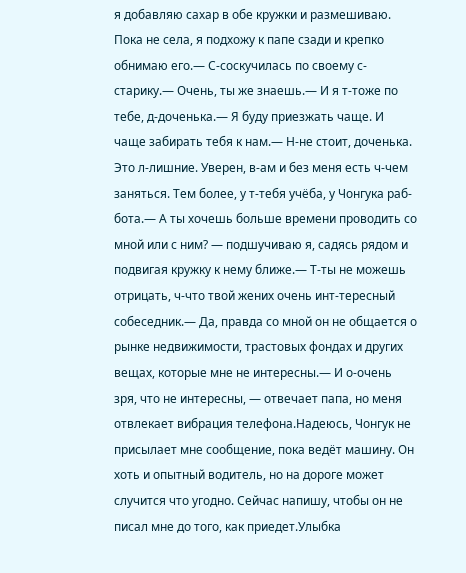я добавляю сахар в обе кружки и размешиваю. Пока не села, я подхожу к папе сзади и крепко обнимаю его.— С-соскучилась по своему с-старику.— Очень, ты же знаешь.— И я т-тоже по тебе, д-доченька.— Я буду приезжать чаще. И чаще забирать тебя к нам.— Н-не стоит, доченька. Это л-лишние. Уверен, в-ам и без меня есть ч-чем заняться. Тем более, у т-тебя учёба, у Чонгука раб-бота.— А ты хочешь больше времени проводить со мной или с ним? — подшучиваю я, садясь рядом и подвигая кружку к нему ближе.— Т-ты не можешь отрицать, ч-что твой жених очень инт-тересный собеседник.— Да, правда со мной он не общается о рынке недвижимости, трастовых фондах и других вещах, которые мне не интересны.— И о-очень зря, что не интересны, — отвечает папа, но меня отвлекает вибрация телефона.Надеюсь, Чонгук не присылает мне сообщение, пока ведёт машину. Он хоть и опытный водитель, но на дороге может случится что угодно. Сейчас напишу, чтобы он не писал мне до того, как приедет.Улыбка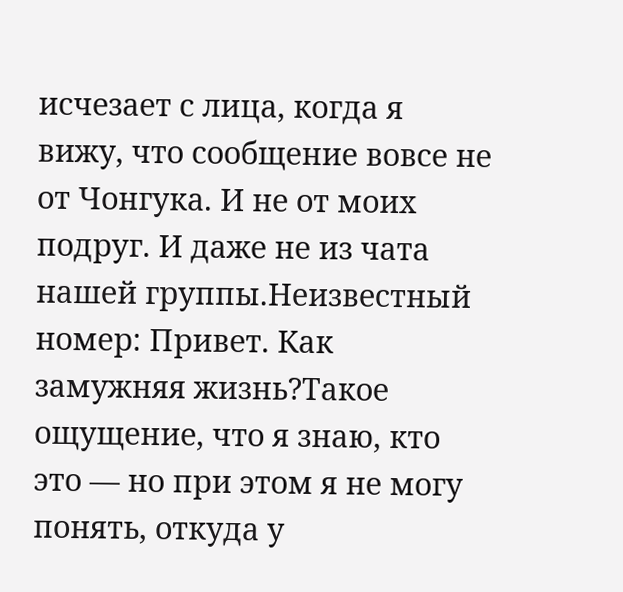исчезает с лица, когда я вижу, что сообщение вовсе не от Чонгука. И не от моих подруг. И даже не из чата нашей группы.Неизвестный номер: Привет. Как замужняя жизнь?Такое ощущение, что я знаю, кто это — но при этом я не могу понять, откуда у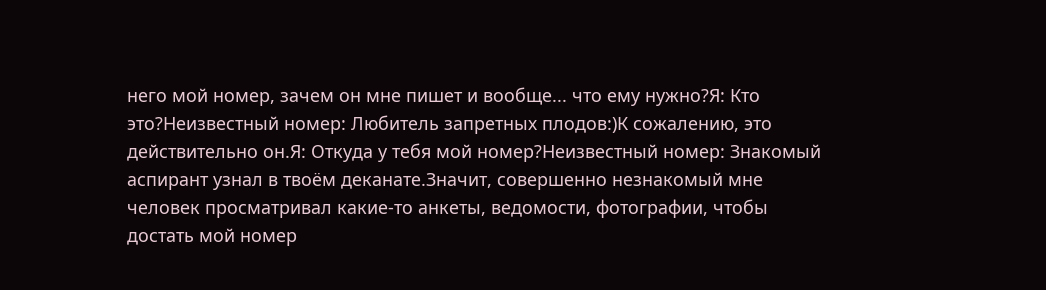него мой номер, зачем он мне пишет и вообще... что ему нужно?Я: Кто это?Неизвестный номер: Любитель запретных плодов:)К сожалению, это действительно он.Я: Откуда у тебя мой номер?Неизвестный номер: Знакомый аспирант узнал в твоём деканате.Значит, совершенно незнакомый мне человек просматривал какие-то анкеты, ведомости, фотографии, чтобы достать мой номер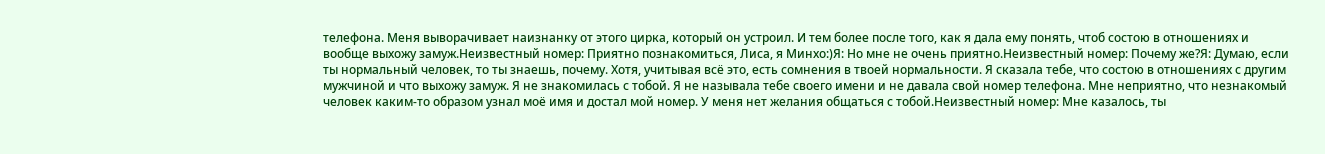телефона. Меня выворачивает наизнанку от этого цирка, который он устроил. И тем более после того, как я дала ему понять, чтоб состою в отношениях и вообще выхожу замуж.Неизвестный номер: Приятно познакомиться, Лиса, я Минхо:)Я: Но мне не очень приятно.Неизвестный номер: Почему же?Я: Думаю, если ты нормальный человек, то ты знаешь, почему. Хотя, учитывая всё это, есть сомнения в твоей нормальности. Я сказала тебе, что состою в отношениях с другим мужчиной и что выхожу замуж. Я не знакомилась с тобой. Я не называла тебе своего имени и не давала свой номер телефона. Мне неприятно, что незнакомый человек каким-то образом узнал моё имя и достал мой номер. У меня нет желания общаться с тобой.Неизвестный номер: Мне казалось, ты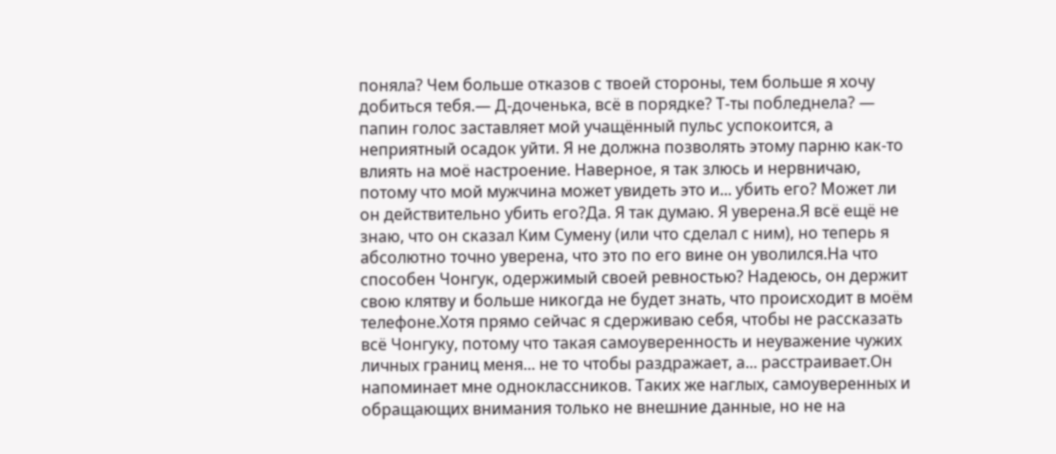поняла? Чем больше отказов с твоей стороны, тем больше я хочу добиться тебя.— Д-доченька, всё в порядке? Т-ты побледнела? — папин голос заставляет мой учащённый пульс успокоится, а неприятный осадок уйти. Я не должна позволять этому парню как-то влиять на моё настроение. Наверное, я так злюсь и нервничаю, потому что мой мужчина может увидеть это и... убить его? Может ли он действительно убить его?Да. Я так думаю. Я уверена.Я всё ещё не знаю, что он сказал Ким Сумену (или что сделал с ним), но теперь я абсолютно точно уверена, что это по его вине он уволился.На что способен Чонгук, одержимый своей ревностью? Надеюсь, он держит свою клятву и больше никогда не будет знать, что происходит в моём телефоне.Хотя прямо сейчас я сдерживаю себя, чтобы не рассказать всё Чонгуку, потому что такая самоуверенность и неуважение чужих личных границ меня... не то чтобы раздражает, а... расстраивает.Он напоминает мне одноклассников. Таких же наглых, самоуверенных и обращающих внимания только не внешние данные, но не на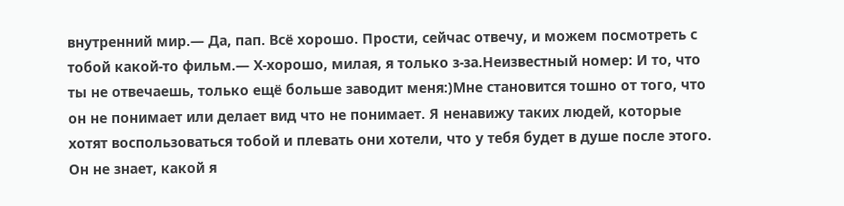внутренний мир.— Да, пап. Всё хорошо. Прости, сейчас отвечу, и можем посмотреть с тобой какой-то фильм.— Х-хорошо, милая, я только з-за.Неизвестный номер: И то, что ты не отвечаешь, только ещё больше заводит меня:)Мне становится тошно от того, что он не понимает или делает вид что не понимает. Я ненавижу таких людей, которые хотят воспользоваться тобой и плевать они хотели, что у тебя будет в душе после этого. Он не знает, какой я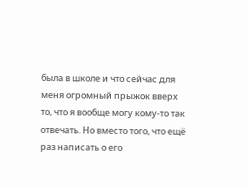была в школе и что сейчас для меня огромный прыжок вверх то, что я вообще могу кому-то так отвечать. Но вместо того, что ещё раз написать о его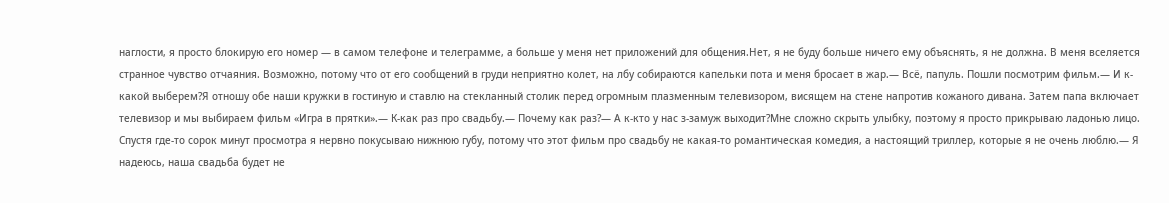наглости, я просто блокирую его номер — в самом телефоне и телеграмме, а больше у меня нет приложений для общения.Нет, я не буду больше ничего ему объяснять, я не должна. В меня вселяется странное чувство отчаяния. Возможно, потому что от его сообщений в груди неприятно колет, на лбу собираются капельки пота и меня бросает в жар.— Всё, папуль. Пошли посмотрим фильм.— И к-какой выберем?Я отношу обе наши кружки в гостиную и ставлю на стекланный столик перед огромным плазменным телевизором, висящем на стене напротив кожаного дивана. Затем папа включает телевизор и мы выбираем фильм «Игра в прятки».— К-как раз про свадьбу.— Почему как раз?— А к-кто у нас з-замуж выходит?Мне сложно скрыть улыбку, поэтому я просто прикрываю ладонью лицо. Спустя где-то сорок минут просмотра я нервно покусываю нижнюю губу, потому что этот фильм про свадьбу не какая-то романтическая комедия, а настоящий триллер, которые я не очень люблю.— Я надеюсь, наша свадьба будет не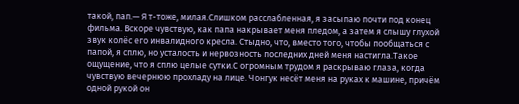такой, пап.— Я т-тоже, милая.Слишком расслабленная, я засыпаю почти под конец фильма. Вскоре чувствую, как папа накрывает меня пледом, а затем я слышу глухой звук колёс его инвалидного кресла. Стыдно, что, вместо того, чтобы пообщаться с папой, я сплю, но усталость и нервозность последних дней меня настигла.Такое ощущение, что я сплю целые сутки.С огромным трудом я раскрываю глаза, когда чувствую вечернюю прохладу на лице. Чонгук несёт меня на руках к машине, причём одной рукой он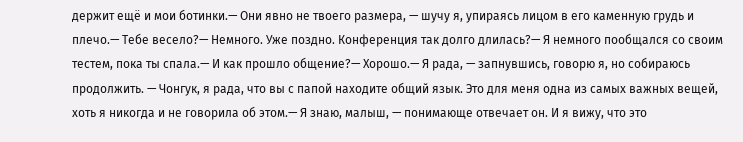держит ещё и мои ботинки.— Они явно не твоего размера, — шучу я, упираясь лицом в его каменную грудь и плечо.— Тебе весело?— Немного. Уже поздно. Конференция так долго длилась?— Я немного пообщался со своим тестем, пока ты спала.— И как прошло общение?— Хорошо.— Я рада, — запнувшись, говорю я, но собираюсь продолжить. — Чонгук, я рада, что вы с папой находите общий язык. Это для меня одна из самых важных вещей, хоть я никогда и не говорила об этом.— Я знаю, малыш, — понимающе отвечает он. И я вижу, что это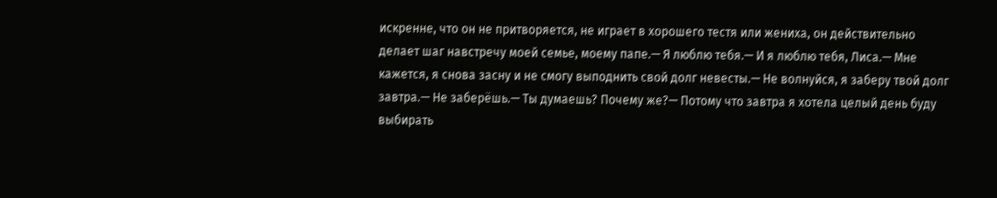искренне, что он не притворяется, не играет в хорошего тестя или жениха, он действительно делает шаг навстречу моей семье, моему папе.— Я люблю тебя.— И я люблю тебя, Лиса.— Мне кажется, я снова засну и не смогу выподнить свой долг невесты.— Не волнуйся, я заберу твой долг завтра.— Не заберёшь.— Ты думаешь? Почему же?— Потому что завтра я хотела целый день буду выбирать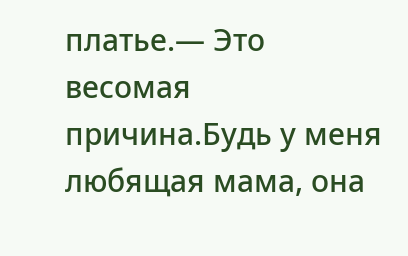платье.— Это весомая причина.Будь у меня любящая мама, она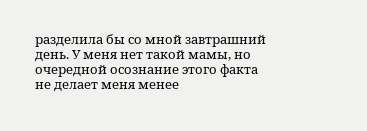разделила бы со мной завтрашний день. У меня нет такой мамы, но очередной осознание этого факта не делает меня менее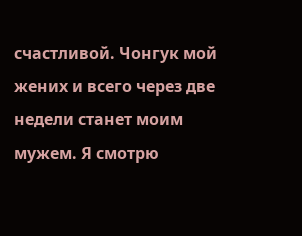счастливой. Чонгук мой жених и всего через две недели станет моим мужем. Я смотрю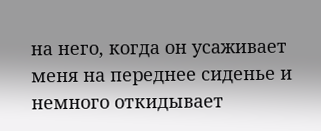на него, когда он усаживает меня на переднее сиденье и немного откидывает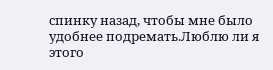спинку назад, чтобы мне было удобнее подремать.Люблю ли я этого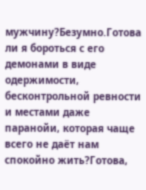мужчину?Безумно.Готова ли я бороться с его демонами в виде одержимости, бесконтрольной ревности и местами даже паранойи, которая чаще всего не даёт нам спокойно жить?Готова,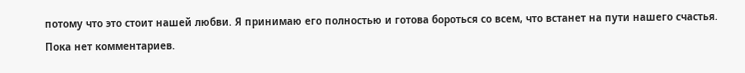потому что это стоит нашей любви. Я принимаю его полностью и готова бороться со всем, что встанет на пути нашего счастья.
Пока нет комментариев.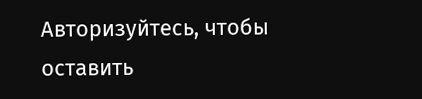Авторизуйтесь, чтобы оставить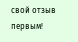свой отзыв первым!